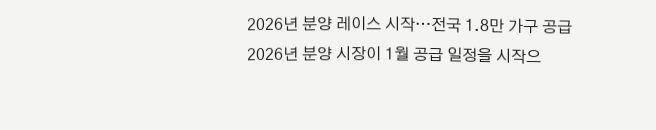2026년 분양 레이스 시작…전국 1.8만 가구 공급
2026년 분양 시장이 1월 공급 일정을 시작으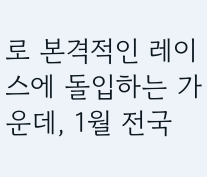로 본격적인 레이스에 돌입하는 가운데, 1월 전국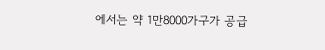에서는 약 1만8000가구가 공급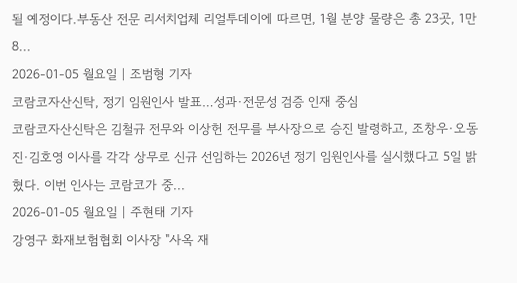될 예정이다.부동산 전문 리서치업체 리얼투데이에 따르면, 1월 분양 물량은 총 23곳, 1만8...
2026-01-05 월요일 | 조범형 기자
코람코자산신탁, 정기 임원인사 발표…성과·전문성 검증 인재 중심
코람코자산신탁은 김철규 전무와 이상헌 전무를 부사장으로 승진 발령하고, 조창우·오동진·김호영 이사를 각각 상무로 신규 선임하는 2026년 정기 임원인사를 실시했다고 5일 밝혔다. 이번 인사는 코람코가 중...
2026-01-05 월요일 | 주현태 기자
강영구 화재보험협회 이사장 "사옥 재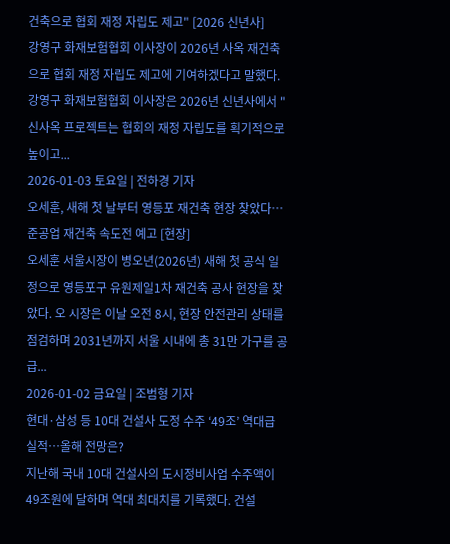건축으로 협회 재정 자립도 제고" [2026 신년사]
강영구 화재보험협회 이사장이 2026년 사옥 재건축으로 협회 재정 자립도 제고에 기여하겠다고 말했다.강영구 화재보험협회 이사장은 2026년 신년사에서 "신사옥 프로젝트는 협회의 재정 자립도를 획기적으로 높이고...
2026-01-03 토요일 | 전하경 기자
오세훈, 새해 첫 날부터 영등포 재건축 현장 찾았다…준공업 재건축 속도전 예고 [현장]
오세훈 서울시장이 병오년(2026년) 새해 첫 공식 일정으로 영등포구 유원제일1차 재건축 공사 현장을 찾았다. 오 시장은 이날 오전 8시, 현장 안전관리 상태를 점검하며 2031년까지 서울 시내에 총 31만 가구를 공급...
2026-01-02 금요일 | 조범형 기자
현대·삼성 등 10대 건설사 도정 수주 ‘49조’ 역대급 실적…올해 전망은?
지난해 국내 10대 건설사의 도시정비사업 수주액이 49조원에 달하며 역대 최대치를 기록했다. 건설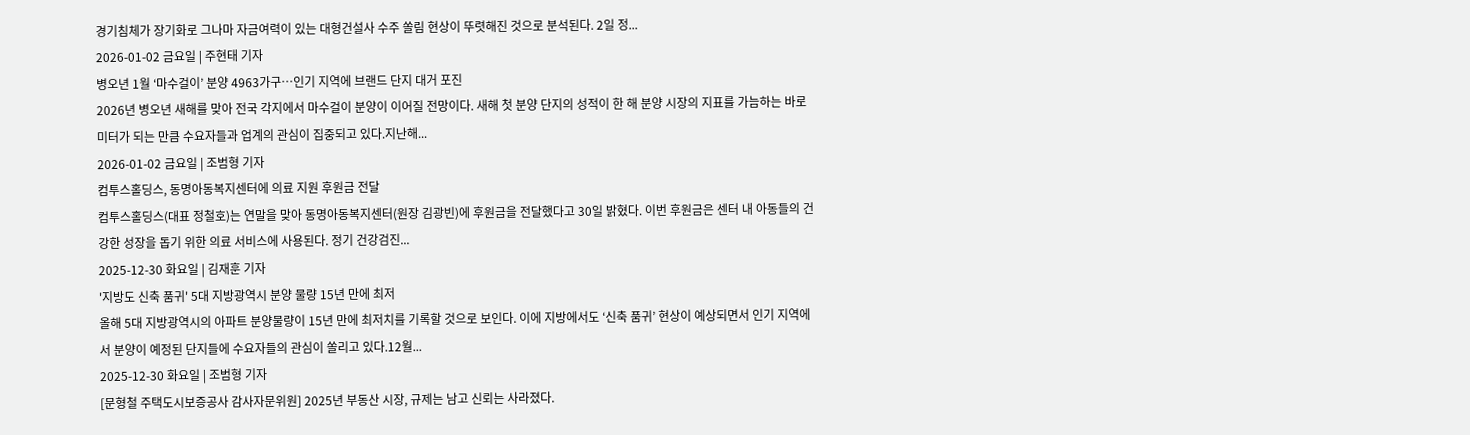경기침체가 장기화로 그나마 자금여력이 있는 대형건설사 수주 쏠림 현상이 뚜렷해진 것으로 분석된다. 2일 정...
2026-01-02 금요일 | 주현태 기자
병오년 1월 ‘마수걸이’ 분양 4963가구…인기 지역에 브랜드 단지 대거 포진
2026년 병오년 새해를 맞아 전국 각지에서 마수걸이 분양이 이어질 전망이다. 새해 첫 분양 단지의 성적이 한 해 분양 시장의 지표를 가늠하는 바로미터가 되는 만큼 수요자들과 업계의 관심이 집중되고 있다.지난해...
2026-01-02 금요일 | 조범형 기자
컴투스홀딩스, 동명아동복지센터에 의료 지원 후원금 전달
컴투스홀딩스(대표 정철호)는 연말을 맞아 동명아동복지센터(원장 김광빈)에 후원금을 전달했다고 30일 밝혔다. 이번 후원금은 센터 내 아동들의 건강한 성장을 돕기 위한 의료 서비스에 사용된다. 정기 건강검진...
2025-12-30 화요일 | 김재훈 기자
'지방도 신축 품귀' 5대 지방광역시 분양 물량 15년 만에 최저
올해 5대 지방광역시의 아파트 분양물량이 15년 만에 최저치를 기록할 것으로 보인다. 이에 지방에서도 ‘신축 품귀’ 현상이 예상되면서 인기 지역에서 분양이 예정된 단지들에 수요자들의 관심이 쏠리고 있다.12월...
2025-12-30 화요일 | 조범형 기자
[문형철 주택도시보증공사 감사자문위원] 2025년 부동산 시장, 규제는 남고 신뢰는 사라졌다.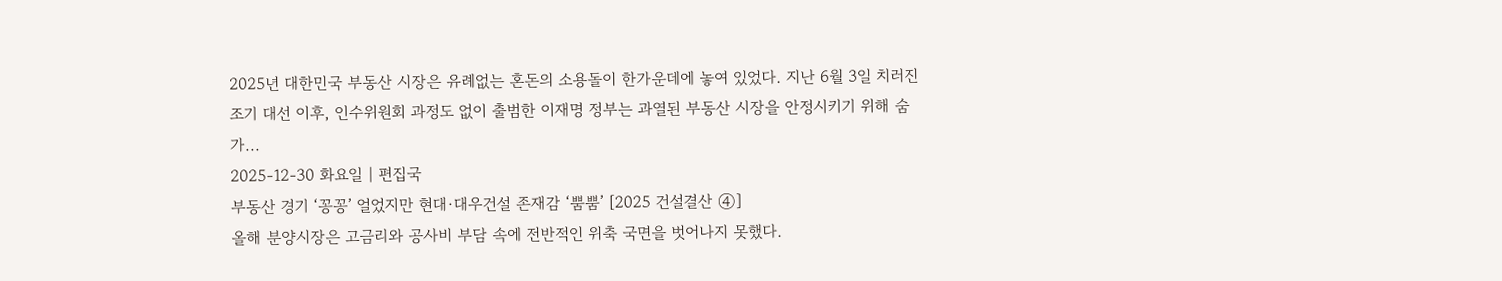2025년 대한민국 부동산 시장은 유례없는 혼돈의 소용돌이 한가운데에 놓여 있었다. 지난 6월 3일 치러진 조기 대선 이후, 인수위원회 과정도 없이 출범한 이재명 정부는 과열된 부동산 시장을 안정시키기 위해 숨 가...
2025-12-30 화요일 | 편집국
부동산 경기 ‘꽁꽁’ 얼었지만 현대·대우건설 존재감 ‘뿜뿜’ [2025 건설결산 ④]
올해 분양시장은 고금리와 공사비 부담 속에 전반적인 위축 국면을 벗어나지 못했다.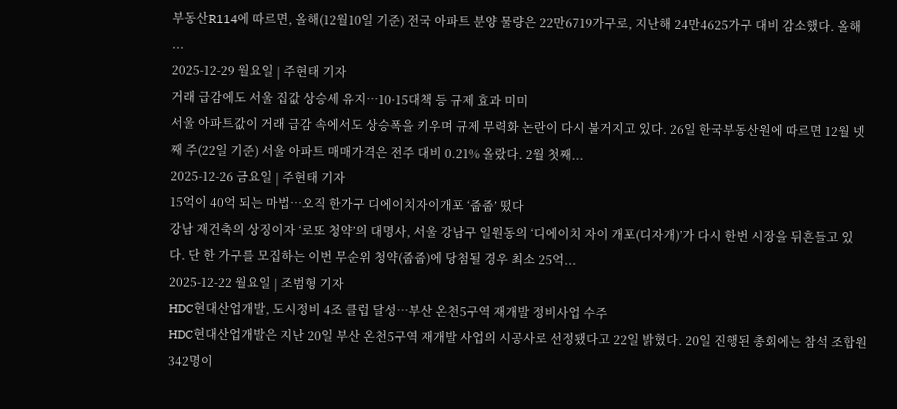부동산R114에 따르면, 올해(12월10일 기준) 전국 아파트 분양 물량은 22만6719가구로, 지난해 24만4625가구 대비 감소했다. 올해 ...
2025-12-29 월요일 | 주현태 기자
거래 급감에도 서울 집값 상승세 유지…10·15대책 등 규제 효과 미미
서울 아파트값이 거래 급감 속에서도 상승폭을 키우며 규제 무력화 논란이 다시 불거지고 있다. 26일 한국부동산원에 따르면 12월 넷째 주(22일 기준) 서울 아파트 매매가격은 전주 대비 0.21% 올랐다. 2월 첫째...
2025-12-26 금요일 | 주현태 기자
15억이 40억 되는 마법…오직 한가구 디에이치자이개포 ‘줍줍’ 떴다
강남 재건축의 상징이자 ‘로또 청약’의 대명사, 서울 강남구 일원동의 ‘디에이치 자이 개포(디자개)’가 다시 한번 시장을 뒤흔들고 있다. 단 한 가구를 모집하는 이번 무순위 청약(줍줍)에 당첨될 경우 최소 25억...
2025-12-22 월요일 | 조범형 기자
HDC현대산업개발, 도시정비 4조 클럽 달성…부산 온천5구역 재개발 정비사업 수주
HDC현대산업개발은 지난 20일 부산 온천5구역 재개발 사업의 시공사로 선정됐다고 22일 밝혔다. 20일 진행된 총회에는 참석 조합원 342명이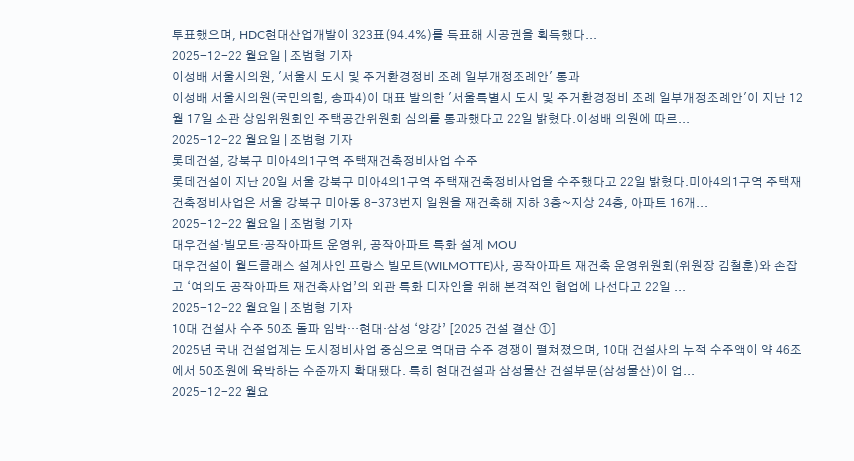투표했으며, HDC현대산업개발이 323표(94.4%)를 득표해 시공권을 획득했다...
2025-12-22 월요일 | 조범형 기자
이성배 서울시의원, '서울시 도시 및 주거환경정비 조례 일부개정조례안' 통과
이성배 서울시의원(국민의힘, 송파4)이 대표 발의한 '서울특별시 도시 및 주거환경정비 조례 일부개정조례안'이 지난 12월 17일 소관 상임위원회인 주택공간위원회 심의를 통과했다고 22일 밝혔다.이성배 의원에 따르...
2025-12-22 월요일 | 조범형 기자
롯데건설, 강북구 미아4의1구역 주택재건축정비사업 수주
롯데건설이 지난 20일 서울 강북구 미아4의1구역 주택재건축정비사업을 수주했다고 22일 밝혔다.미아4의1구역 주택재건축정비사업은 서울 강북구 미아동 8-373번지 일원을 재건축해 지하 3층~지상 24층, 아파트 16개...
2025-12-22 월요일 | 조범형 기자
대우건설·빌모트·공작아파트 운영위, 공작아파트 특화 설계 MOU
대우건설이 월드클래스 설계사인 프랑스 빌모트(WILMOTTE)사, 공작아파트 재건축 운영위원회(위원장 김철훈)와 손잡고 ‘여의도 공작아파트 재건축사업’의 외관 특화 디자인을 위해 본격적인 협업에 나선다고 22일 ...
2025-12-22 월요일 | 조범형 기자
10대 건설사 수주 50조 돌파 임박…현대·삼성 ‘양강’ [2025 건설 결산 ①]
2025년 국내 건설업계는 도시정비사업 중심으로 역대급 수주 경쟁이 펼쳐졌으며, 10대 건설사의 누적 수주액이 약 46조에서 50조원에 육박하는 수준까지 확대됐다. 특히 현대건설과 삼성물산 건설부문(삼성물산)이 업...
2025-12-22 월요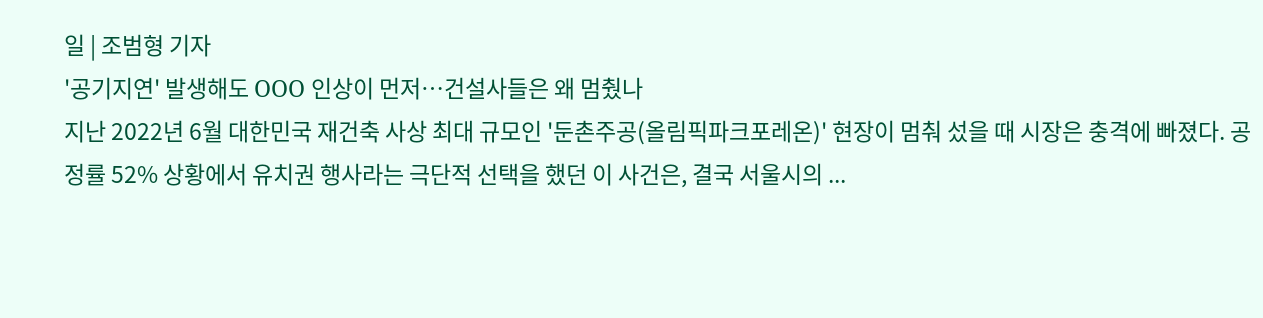일 | 조범형 기자
'공기지연' 발생해도 OOO 인상이 먼저…건설사들은 왜 멈췄나
지난 2022년 6월 대한민국 재건축 사상 최대 규모인 '둔촌주공(올림픽파크포레온)' 현장이 멈춰 섰을 때 시장은 충격에 빠졌다. 공정률 52% 상황에서 유치권 행사라는 극단적 선택을 했던 이 사건은, 결국 서울시의 ...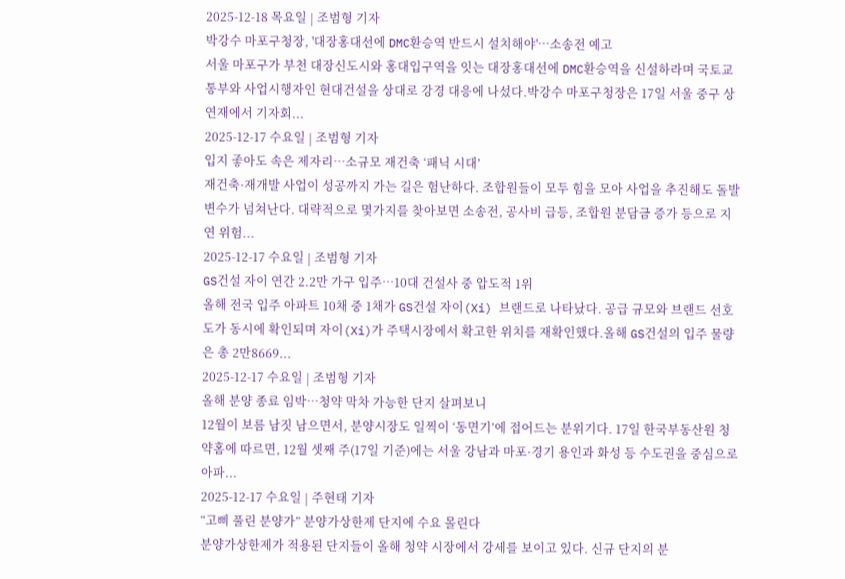2025-12-18 목요일 | 조범형 기자
박강수 마포구청장, '대장홍대선에 DMC환승역 반드시 설치해야'…소송전 예고
서울 마포구가 부천 대장신도시와 홍대입구역을 잇는 대장홍대선에 DMC환승역을 신설하라며 국토교통부와 사업시행자인 현대건설을 상대로 강경 대응에 나섰다.박강수 마포구청장은 17일 서울 중구 상연재에서 기자회...
2025-12-17 수요일 | 조범형 기자
입지 좋아도 속은 제자리…소규모 재건축 ‘패닉 시대’
재건축·재개발 사업이 성공까지 가는 길은 험난하다. 조합원들이 모두 힘을 모아 사업을 추진해도 돌발 변수가 넘쳐난다. 대략적으로 몇가지를 찾아보면 소송전, 공사비 급등, 조합원 분담금 증가 등으로 지연 위험...
2025-12-17 수요일 | 조범형 기자
GS건설 자이 연간 2.2만 가구 입주…10대 건설사 중 압도적 1위
올해 전국 입주 아파트 10채 중 1채가 GS건설 자이(Xi) 브랜드로 나타났다. 공급 규모와 브랜드 선호도가 동시에 확인되며 자이(Xi)가 주택시장에서 확고한 위치를 재확인했다.올해 GS건설의 입주 물량은 총 2만8669...
2025-12-17 수요일 | 조범형 기자
올해 분양 종료 임박…청약 막차 가능한 단지 살펴보니
12월이 보름 남짓 남으면서, 분양시장도 일찍이 ‘동면기’에 접어드는 분위기다. 17일 한국부동산원 청약홈에 따르면, 12월 셋째 주(17일 기준)에는 서울 강남과 마포·경기 용인과 화성 등 수도권을 중심으로 아파...
2025-12-17 수요일 | 주현태 기자
“고삐 풀린 분양가” 분양가상한제 단지에 수요 몰린다
분양가상한제가 적용된 단지들이 올해 청약 시장에서 강세를 보이고 있다. 신규 단지의 분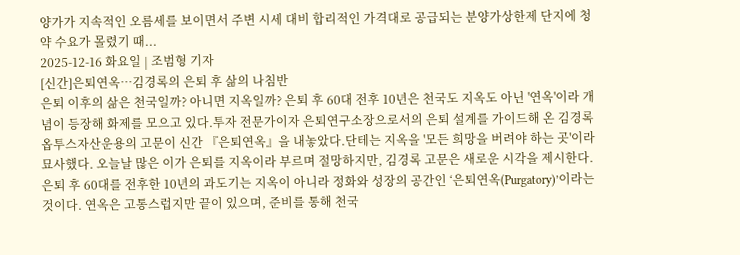양가가 지속적인 오름세를 보이면서 주변 시세 대비 합리적인 가격대로 공급되는 분양가상한제 단지에 청약 수요가 몰렸기 때...
2025-12-16 화요일 | 조범형 기자
[신간]은퇴연옥…김경록의 은퇴 후 삶의 나침반
은퇴 이후의 삶은 천국일까? 아니면 지옥일까? 은퇴 후 60대 전후 10년은 천국도 지옥도 아닌 '연옥'이라 개념이 등장해 화제를 모으고 있다.투자 전문가이자 은퇴연구소장으로서의 은퇴 설계를 가이드해 온 김경록 옵투스자산운용의 고문이 신간 『은퇴연옥』을 내놓았다.단테는 지옥을 '모든 희망을 버려야 하는 곳'이라 묘사했다. 오늘날 많은 이가 은퇴를 지옥이라 부르며 절망하지만, 김경록 고문은 새로운 시각을 제시한다. 은퇴 후 60대를 전후한 10년의 과도기는 지옥이 아니라 정화와 성장의 공간인 ‘은퇴연옥(Purgatory)’이라는 것이다. 연옥은 고통스럽지만 끝이 있으며, 준비를 통해 천국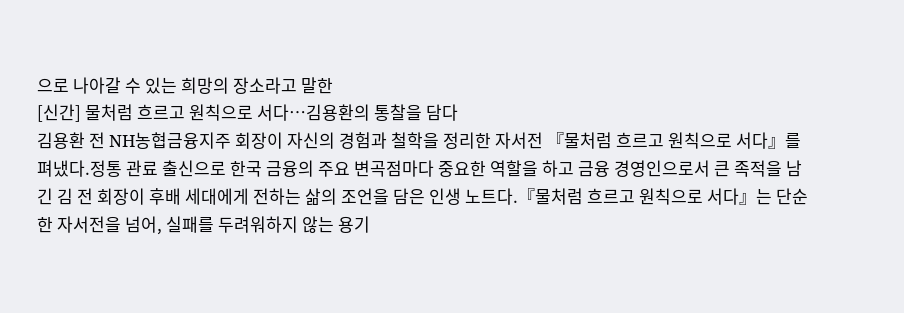으로 나아갈 수 있는 희망의 장소라고 말한
[신간] 물처럼 흐르고 원칙으로 서다…김용환의 통찰을 담다
김용환 전 NH농협금융지주 회장이 자신의 경험과 철학을 정리한 자서전 『물처럼 흐르고 원칙으로 서다』를 펴냈다.정통 관료 출신으로 한국 금융의 주요 변곡점마다 중요한 역할을 하고 금융 경영인으로서 큰 족적을 남긴 김 전 회장이 후배 세대에게 전하는 삶의 조언을 담은 인생 노트다.『물처럼 흐르고 원칙으로 서다』는 단순한 자서전을 넘어, 실패를 두려워하지 않는 용기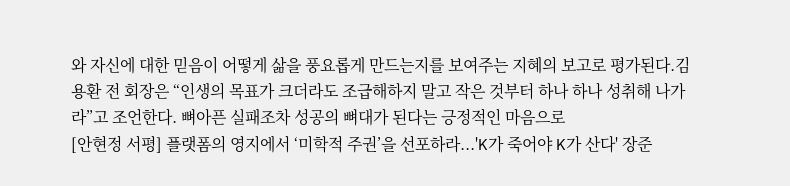와 자신에 대한 믿음이 어떻게 삶을 풍요롭게 만드는지를 보여주는 지혜의 보고로 평가된다.김용환 전 회장은 “인생의 목표가 크더라도 조급해하지 말고 작은 것부터 하나 하나 성취해 나가라”고 조언한다. 뼈아픈 실패조차 성공의 뼈대가 된다는 긍정적인 마음으로
[안현정 서평] 플랫폼의 영지에서 ‘미학적 주권’을 선포하라...'K가 죽어야 K가 산다' 장준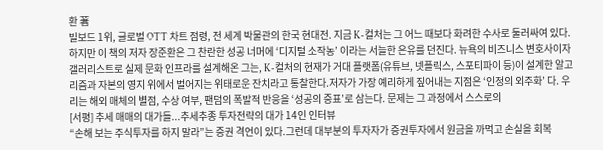환 著
빌보드 1위, 글로벌 OTT 차트 점령, 전 세계 박물관의 한국 현대전. 지금 K-컬처는 그 어느 때보다 화려한 수사로 둘러싸여 있다. 하지만 이 책의 저자 장준환은 그 찬란한 성공 너머에 ‘디지털 소작농’ 이라는 서늘한 은유를 던진다. 뉴욕의 비즈니스 변호사이자 갤러리스트로 실제 문화 인프라를 설계해온 그는, K-컬처의 현재가 거대 플랫폼(유튜브, 넷플릭스, 스포티파이 등)이 설계한 알고리즘과 자본의 영지 위에서 벌어지는 위태로운 잔치라고 통찰한다.저자가 가장 예리하게 짚어내는 지점은 ‘인정의 외주화’ 다. 우리는 해외 매체의 별점, 수상 여부, 팬덤의 폭발적 반응을 ‘성공의 증표’로 삼는다. 문제는 그 과정에서 스스로의
[서평] 추세 매매의 대가들...추세추종 투자전략의 대가 14인 인터뷰
“손해 보는 주식투자를 하지 말라”는 증권 격언이 있다.그런데 대부분의 투자자가 증권투자에서 원금을 까먹고 손실을 회복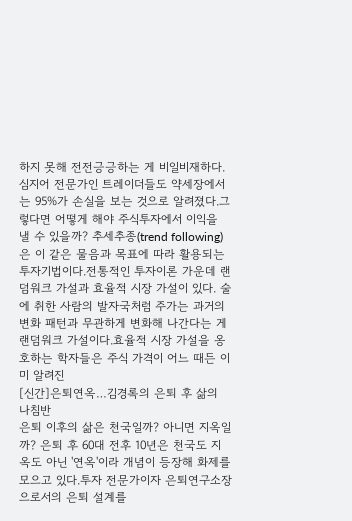하지 못해 전전긍긍하는 게 비일비재하다. 심지어 전문가인 트레이더들도 약세장에서는 95%가 손실을 보는 것으로 알려졌다.그렇다면 어떻게 해야 주식투자에서 이익을 낼 수 있을까? 추세추종(trend following)은 이 같은 물음과 목표에 따라 활용되는 투자기법이다.전통적인 투자이론 가운데 랜덤워크 가설과 효율적 시장 가설이 있다. 술에 취한 사람의 발자국처럼 주가는 과거의 변화 패턴과 무관하게 변화해 나간다는 게 랜덤워크 가설이다.효율적 시장 가설을 옹호하는 학자들은 주식 가격이 어느 때든 이미 알려진
[신간]은퇴연옥…김경록의 은퇴 후 삶의 나침반
은퇴 이후의 삶은 천국일까? 아니면 지옥일까? 은퇴 후 60대 전후 10년은 천국도 지옥도 아닌 '연옥'이라 개념이 등장해 화제를 모으고 있다.투자 전문가이자 은퇴연구소장으로서의 은퇴 설계를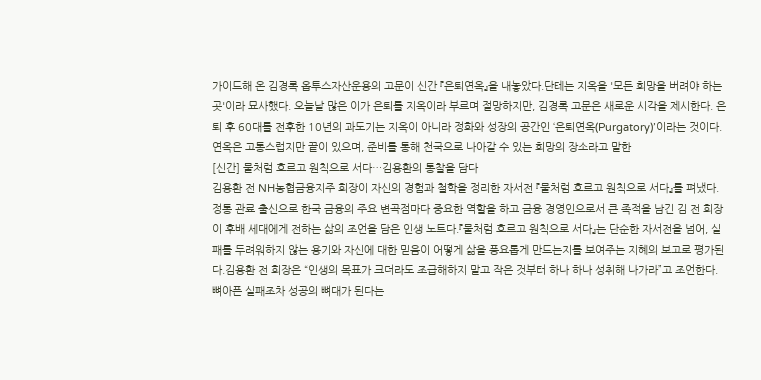가이드해 온 김경록 옵투스자산운용의 고문이 신간 『은퇴연옥』을 내놓았다.단테는 지옥을 '모든 희망을 버려야 하는 곳'이라 묘사했다. 오늘날 많은 이가 은퇴를 지옥이라 부르며 절망하지만, 김경록 고문은 새로운 시각을 제시한다. 은퇴 후 60대를 전후한 10년의 과도기는 지옥이 아니라 정화와 성장의 공간인 ‘은퇴연옥(Purgatory)’이라는 것이다. 연옥은 고통스럽지만 끝이 있으며, 준비를 통해 천국으로 나아갈 수 있는 희망의 장소라고 말한
[신간] 물처럼 흐르고 원칙으로 서다…김용환의 통찰을 담다
김용환 전 NH농협금융지주 회장이 자신의 경험과 철학을 정리한 자서전 『물처럼 흐르고 원칙으로 서다』를 펴냈다.정통 관료 출신으로 한국 금융의 주요 변곡점마다 중요한 역할을 하고 금융 경영인으로서 큰 족적을 남긴 김 전 회장이 후배 세대에게 전하는 삶의 조언을 담은 인생 노트다.『물처럼 흐르고 원칙으로 서다』는 단순한 자서전을 넘어, 실패를 두려워하지 않는 용기와 자신에 대한 믿음이 어떻게 삶을 풍요롭게 만드는지를 보여주는 지혜의 보고로 평가된다.김용환 전 회장은 “인생의 목표가 크더라도 조급해하지 말고 작은 것부터 하나 하나 성취해 나가라”고 조언한다. 뼈아픈 실패조차 성공의 뼈대가 된다는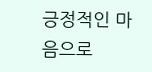긍정적인 마음으로